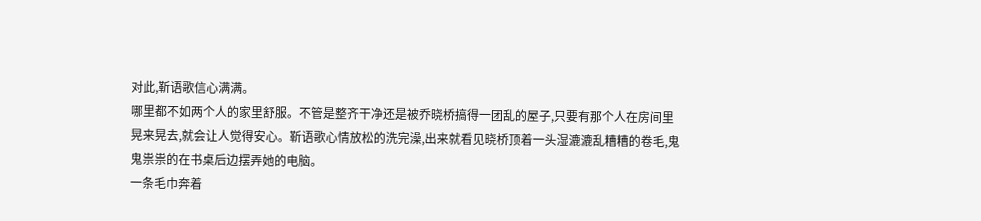对此,靳语歌信心满满。
哪里都不如两个人的家里舒服。不管是整齐干净还是被乔晓桥搞得一团乱的屋子,只要有那个人在房间里晃来晃去,就会让人觉得安心。靳语歌心情放松的洗完澡,出来就看见晓桥顶着一头湿漉漉乱糟糟的卷毛,鬼鬼祟祟的在书桌后边摆弄她的电脑。
一条毛巾奔着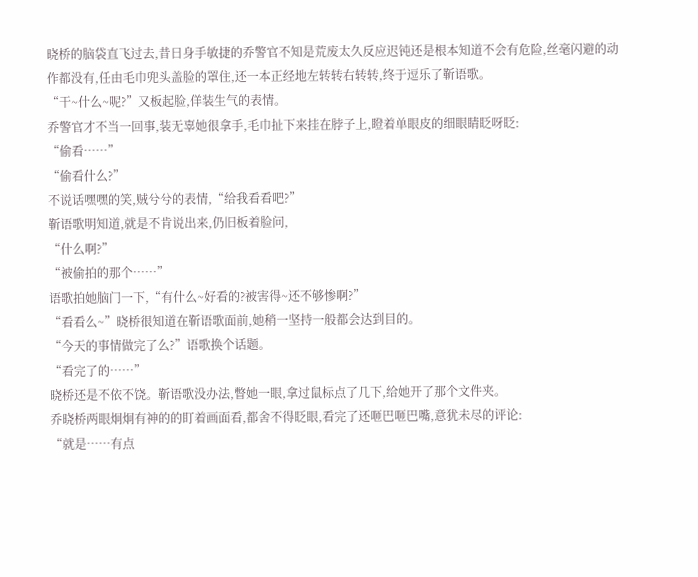晓桥的脑袋直飞过去,昔日身手敏捷的乔警官不知是荒废太久反应迟钝还是根本知道不会有危险,丝毫闪避的动作都没有,任由毛巾兜头盖脸的罩住,还一本正经地左转转右转转,终于逗乐了靳语歌。
“干~什么~呢?”又板起脸,佯装生气的表情。
乔警官才不当一回事,装无辜她很拿手,毛巾扯下来挂在脖子上,瞪着单眼皮的细眼睛眨呀眨:
“偷看……”
“偷看什么?”
不说话嘿嘿的笑,贼兮兮的表情,“给我看看吧?”
靳语歌明知道,就是不肯说出来,仍旧板着脸问,
“什么啊?”
“被偷拍的那个……”
语歌拍她脑门一下,“有什么~好看的?被害得~还不够惨啊?”
“看看么~”晓桥很知道在靳语歌面前,她稍一坚持一般都会达到目的。
“今天的事情做完了么?”语歌换个话题。
“看完了的……”
晓桥还是不依不饶。靳语歌没办法,瞥她一眼,拿过鼠标点了几下,给她开了那个文件夹。
乔晓桥两眼炯炯有神的的盯着画面看,都舍不得眨眼,看完了还咂巴咂巴嘴,意犹未尽的评论:
“就是……有点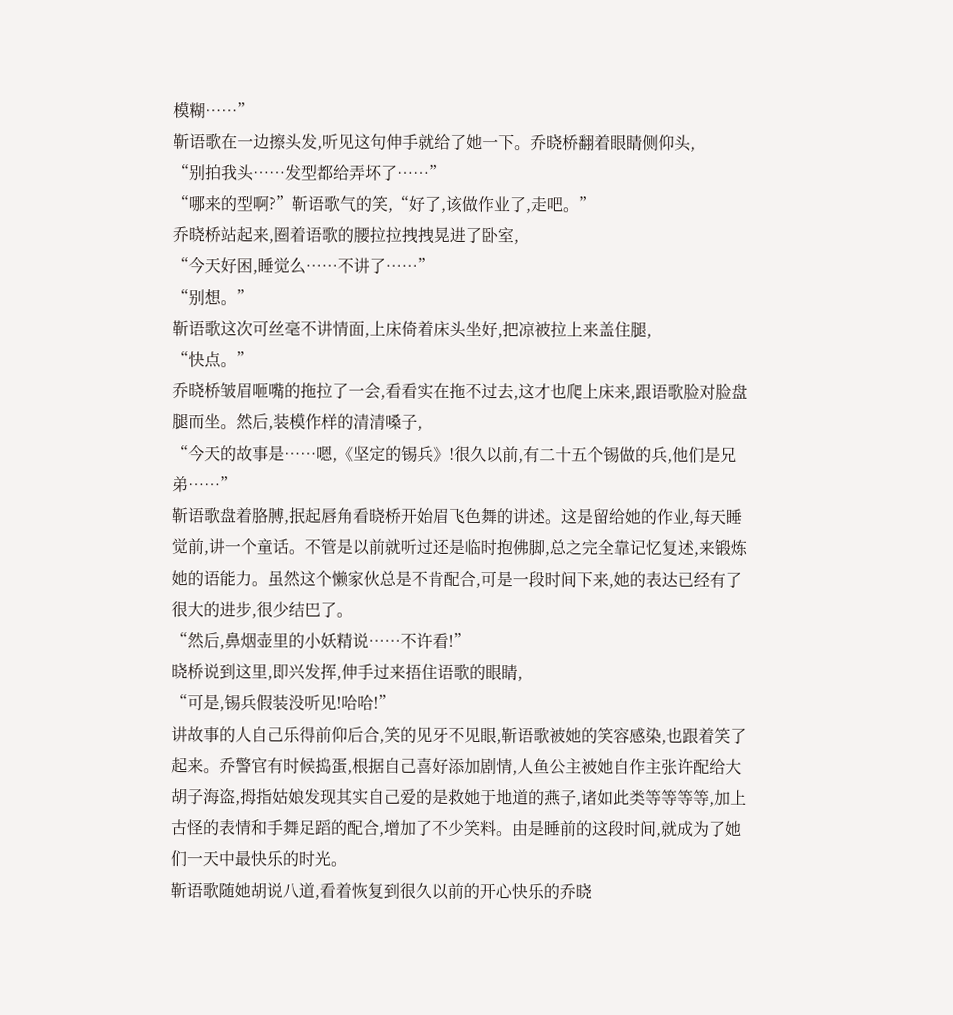模糊……”
靳语歌在一边擦头发,听见这句伸手就给了她一下。乔晓桥翻着眼睛侧仰头,
“别拍我头……发型都给弄坏了……”
“哪来的型啊?”靳语歌气的笑,“好了,该做作业了,走吧。”
乔晓桥站起来,圈着语歌的腰拉拉拽拽晃进了卧室,
“今天好困,睡觉么……不讲了……”
“别想。”
靳语歌这次可丝毫不讲情面,上床倚着床头坐好,把凉被拉上来盖住腿,
“快点。”
乔晓桥皱眉咂嘴的拖拉了一会,看看实在拖不过去,这才也爬上床来,跟语歌脸对脸盘腿而坐。然后,装模作样的清清嗓子,
“今天的故事是……嗯,《坚定的锡兵》!很久以前,有二十五个锡做的兵,他们是兄弟……”
靳语歌盘着胳膊,抿起唇角看晓桥开始眉飞色舞的讲述。这是留给她的作业,每天睡觉前,讲一个童话。不管是以前就听过还是临时抱佛脚,总之完全靠记忆复述,来锻炼她的语能力。虽然这个懒家伙总是不肯配合,可是一段时间下来,她的表达已经有了很大的进步,很少结巴了。
“然后,鼻烟壶里的小妖精说……不许看!”
晓桥说到这里,即兴发挥,伸手过来捂住语歌的眼睛,
“可是,锡兵假装没听见!哈哈!”
讲故事的人自己乐得前仰后合,笑的见牙不见眼,靳语歌被她的笑容感染,也跟着笑了起来。乔警官有时候捣蛋,根据自己喜好添加剧情,人鱼公主被她自作主张许配给大胡子海盗,拇指姑娘发现其实自己爱的是救她于地道的燕子,诸如此类等等等等,加上古怪的表情和手舞足蹈的配合,增加了不少笑料。由是睡前的这段时间,就成为了她们一天中最快乐的时光。
靳语歌随她胡说八道,看着恢复到很久以前的开心快乐的乔晓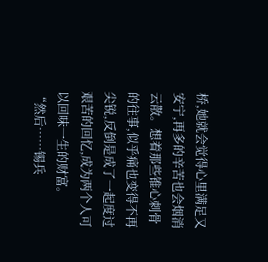桥,她就会觉得心里满足又安宁,再多的辛苦也会烟消云散。想着那些锥心刺骨的往事,似乎痛也变得不再尖锐,反倒是成了一起度过艰苦的回忆,成为两个人可以回味一生的财富。
“然后……锡兵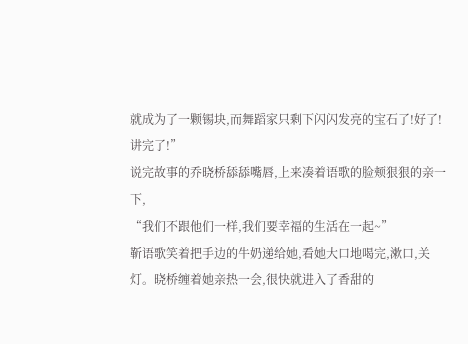就成为了一颗锡块,而舞蹈家只剩下闪闪发亮的宝石了!好了!讲完了!”
说完故事的乔晓桥舔舔嘴唇,上来凑着语歌的脸颊狠狠的亲一下,
“我们不跟他们一样,我们要幸福的生活在一起~”
靳语歌笑着把手边的牛奶递给她,看她大口地喝完,漱口,关灯。晓桥缠着她亲热一会,很快就进入了香甜的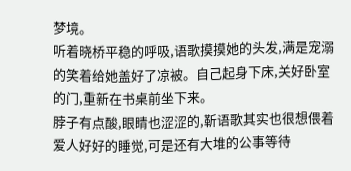梦境。
听着晓桥平稳的呼吸,语歌摸摸她的头发,满是宠溺的笑着给她盖好了凉被。自己起身下床,关好卧室的门,重新在书桌前坐下来。
脖子有点酸,眼睛也涩涩的,靳语歌其实也很想偎着爱人好好的睡觉,可是还有大堆的公事等待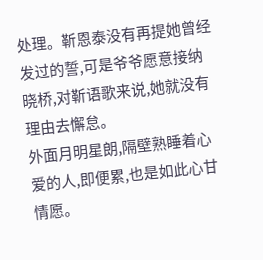处理。靳恩泰没有再提她曾经发过的誓,可是爷爷愿意接纳晓桥,对靳语歌来说,她就没有理由去懈怠。
外面月明星朗,隔壁熟睡着心爱的人,即便累,也是如此心甘情愿。